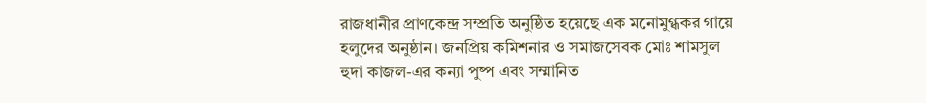রাজধানীর প্রাণকেন্দ্র সম্প্রতি অনুষ্ঠিত হয়েছে এক মনোমুগ্ধকর গায়ে হলুদের অনুষ্ঠান। জনপ্রিয় কমিশনার ও সমাজসেবক মোঃ শামসুল হুদা কাজল-এর কন্যা পুষ্প এবং সম্মানিত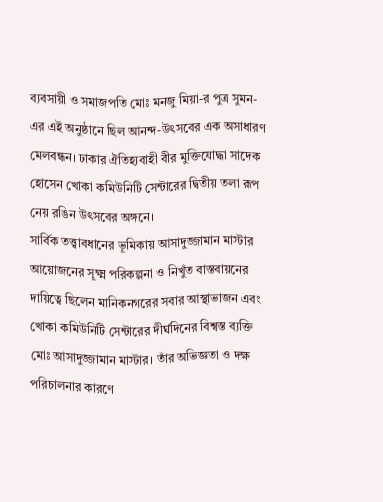ব্যবসায়ী ও সমাজপতি মোঃ মনজু মিয়া-র পুত্র সুমন-এর এই অনুষ্ঠানে ছিল আনন্দ-উৎসবের এক অসাধারণ মেলবন্ধন। ঢাকার ঐতিহ্যবাহী বীর মুক্তিযোদ্ধা সাদেক হোসেন খোকা কমিউনিটি সেন্টারের দ্বিতীয় তলা রূপ নেয় রঙিন উৎসবের অঙ্গনে।
সার্বিক তত্ত্বাবধানের ভূমিকায় আসাদুজ্জামান মাস্টার
আয়োজনের সূক্ষ্ম পরিকল্পনা ও নিখুঁত বাস্তবায়নের দায়িত্বে ছিলেন মানিকনগরের সবার আস্থাভাজন এবং খোকা কমিউনিটি সেন্টারের দীর্ঘদিনের বিশ্বস্ত ব্যক্তি মোঃ আসাদুজ্জামান মাস্টার। তাঁর অভিজ্ঞতা ও দক্ষ পরিচালনার কারণে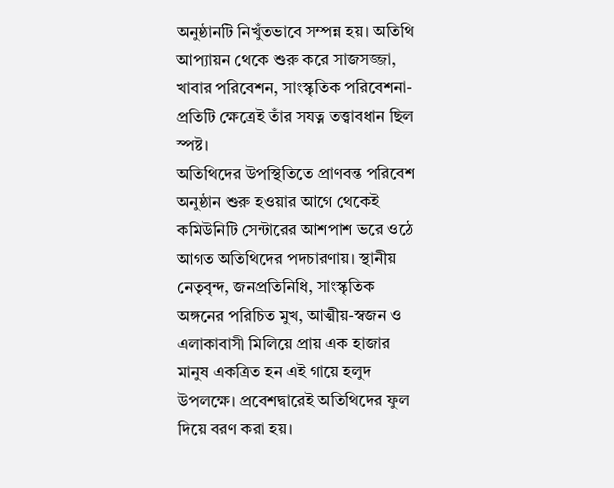অনুষ্ঠানটি নিখুঁতভাবে সম্পন্ন হয়। অতিথি আপ্যায়ন থেকে শুরু করে সাজসজ্জা, খাবার পরিবেশন, সাংস্কৃতিক পরিবেশনা- প্রতিটি ক্ষেত্রেই তাঁর সযত্ন তত্ত্বাবধান ছিল স্পষ্ট।
অতিথিদের উপস্থিতিতে প্রাণবন্ত পরিবেশ
অনুষ্ঠান শুরু হওয়ার আগে থেকেই কমিউনিটি সেন্টারের আশপাশ ভরে ওঠে আগত অতিথিদের পদচারণায়। স্থানীয় নেতৃবৃন্দ, জনপ্রতিনিধি, সাংস্কৃতিক অঙ্গনের পরিচিত মুখ, আত্মীয়-স্বজন ও এলাকাবাসী মিলিয়ে প্রায় এক হাজার মানুষ একত্রিত হন এই গায়ে হলুদ উপলক্ষে। প্রবেশদ্বারেই অতিথিদের ফুল দিয়ে বরণ করা হয়।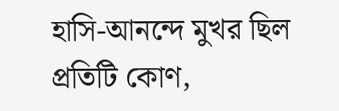হাসি-আনন্দে মুখর ছিল প্রতিটি কোণ,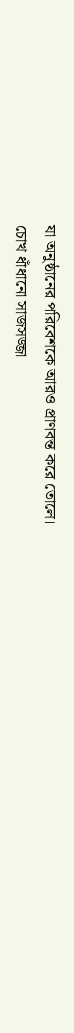যা অনুষ্ঠানের পরিবেশকে আরও প্রাণবন্ত করে তোলে।
চোখ ধাঁধানো সাজসজ্জা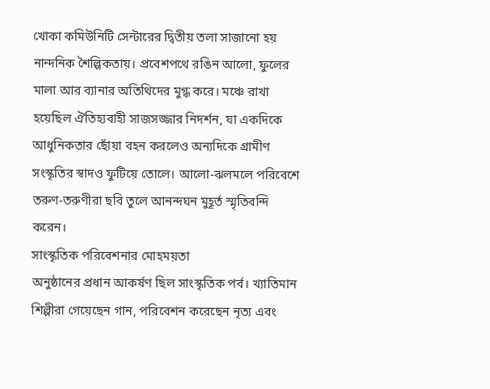খোকা কমিউনিটি সেন্টারের দ্বিতীয় তলা সাজানো হয় নান্দনিক শৈল্পিকতায়। প্রবেশপথে রঙিন আলো, ফুলের মালা আর ব্যানার অতিথিদের মুগ্ধ করে। মঞ্চে রাখা হয়েছিল ঐতিহ্যবাহী সাজসজ্জার নিদর্শন, যা একদিকে আধুনিকতার ছোঁয়া বহন করলেও অন্যদিকে গ্রামীণ সংস্কৃতির স্বাদও ফুটিয়ে তোলে। আলো-ঝলমলে পরিবেশে তরুণ-তরুণীরা ছবি তুলে আনন্দঘন মুহূর্ত স্মৃতিবন্দি করেন।
সাংস্কৃতিক পরিবেশনার মোহময়তা
অনুষ্ঠানের প্রধান আকর্ষণ ছিল সাংস্কৃতিক পর্ব। খ্যাতিমান শিল্পীরা গেয়েছেন গান, পরিবেশন করেছেন নৃত্য এবং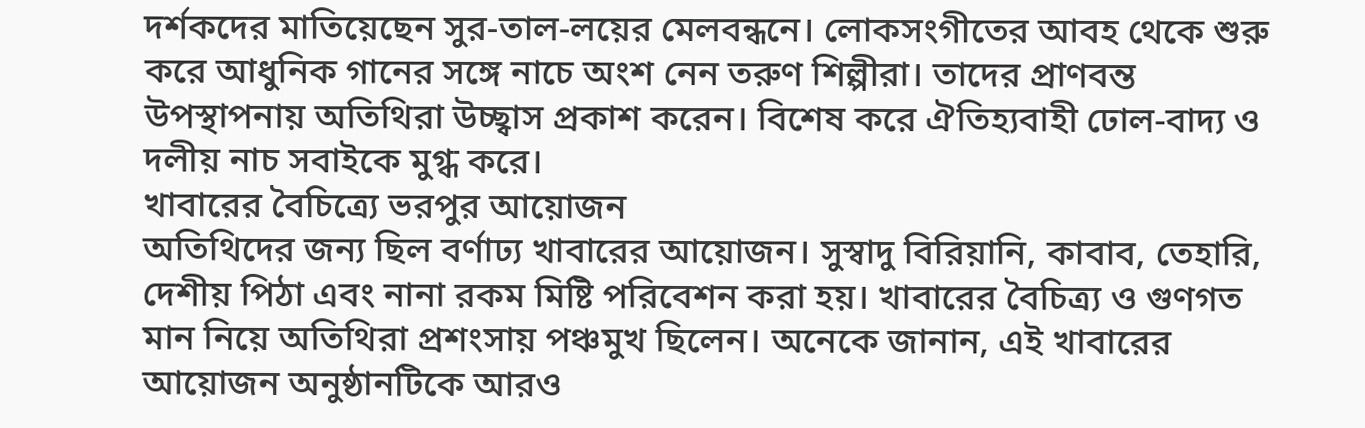দর্শকদের মাতিয়েছেন সুর-তাল-লয়ের মেলবন্ধনে। লোকসংগীতের আবহ থেকে শুরু করে আধুনিক গানের সঙ্গে নাচে অংশ নেন তরুণ শিল্পীরা। তাদের প্রাণবন্ত উপস্থাপনায় অতিথিরা উচ্ছ্বাস প্রকাশ করেন। বিশেষ করে ঐতিহ্যবাহী ঢোল-বাদ্য ও দলীয় নাচ সবাইকে মুগ্ধ করে।
খাবারের বৈচিত্র্যে ভরপুর আয়োজন
অতিথিদের জন্য ছিল বর্ণাঢ্য খাবারের আয়োজন। সুস্বাদু বিরিয়ানি, কাবাব, তেহারি, দেশীয় পিঠা এবং নানা রকম মিষ্টি পরিবেশন করা হয়। খাবারের বৈচিত্র্য ও গুণগত মান নিয়ে অতিথিরা প্রশংসায় পঞ্চমুখ ছিলেন। অনেকে জানান, এই খাবারের আয়োজন অনুষ্ঠানটিকে আরও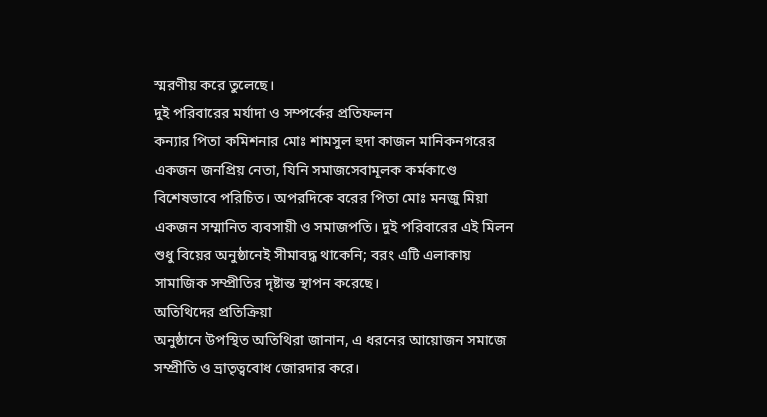স্মরণীয় করে তুলেছে।
দুই পরিবারের মর্যাদা ও সম্পর্কের প্রতিফলন
কন্যার পিতা কমিশনার মোঃ শামসুল হুদা কাজল মানিকনগরের একজন জনপ্রিয় নেতা, যিনি সমাজসেবামূলক কর্মকাণ্ডে বিশেষভাবে পরিচিত। অপরদিকে বরের পিতা মোঃ মনজু মিয়া একজন সম্মানিত ব্যবসায়ী ও সমাজপতি। দুই পরিবারের এই মিলন শুধু বিয়ের অনুষ্ঠানেই সীমাবদ্ধ থাকেনি; বরং এটি এলাকায় সামাজিক সম্প্রীতির দৃষ্টান্ত স্থাপন করেছে।
অতিথিদের প্রতিক্রিয়া
অনুষ্ঠানে উপস্থিত অতিথিরা জানান, এ ধরনের আয়োজন সমাজে সম্প্রীতি ও ভ্রাতৃত্ববোধ জোরদার করে।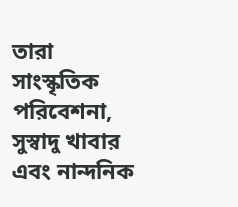তারা সাংস্কৃতিক পরিবেশনা, সুস্বাদু খাবার এবং নান্দনিক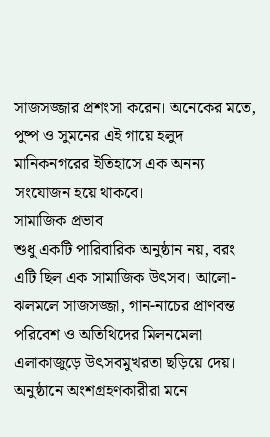সাজসজ্জার প্রশংসা করেন। অনেকের মতে, পুষ্প ও সুমনের এই গায়ে হলুদ মানিকনগরের ইতিহাসে এক অনন্য সংযোজন হয়ে থাকবে।
সামাজিক প্রভাব
শুধু একটি পারিবারিক অনুষ্ঠান নয়, বরং এটি ছিল এক সামাজিক উৎসব। আলো-ঝলমলে সাজসজ্জা, গান-নাচের প্রাণবন্ত পরিবেশ ও অতিথিদের মিলনমেলা এলাকাজুড়ে উৎসবমুখরতা ছড়িয়ে দেয়। অনুষ্ঠানে অংশগ্রহণকারীরা মনে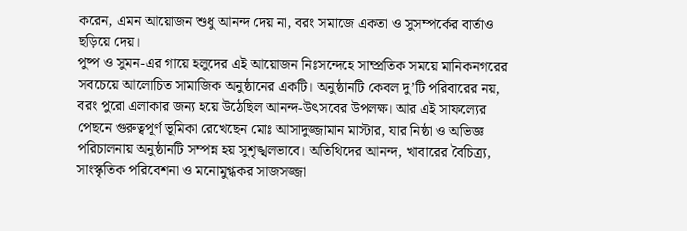করেন, এমন আয়োজন শুধু আনন্দ দেয় না, বরং সমাজে একতা ও সুসম্পর্কের বার্তাও ছড়িয়ে দেয়।
পুষ্প ও সুমন-এর গায়ে হলুদের এই আয়োজন নিঃসন্দেহে সাম্প্রতিক সময়ে মানিকনগরের সবচেয়ে আলোচিত সামাজিক অনুষ্ঠানের একটি। অনুষ্ঠানটি কেবল দু’টি পরিবারের নয়, বরং পুরো এলাকার জন্য হয়ে উঠেছিল আনন্দ-উৎসবের উপলক্ষ। আর এই সাফল্যের পেছনে গুরুত্বপূর্ণ ভূমিকা রেখেছেন মোঃ আসাদুজ্জামান মাস্টার, যার নিষ্ঠা ও অভিজ্ঞ পরিচালনায় অনুষ্ঠানটি সম্পন্ন হয় সুশৃঙ্খলভাবে। অতিথিদের আনন্দ, খাবারের বৈচিত্র্য, সাংস্কৃতিক পরিবেশনা ও মনোমুগ্ধকর সাজসজ্জা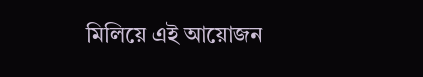মিলিয়ে এই আয়োজন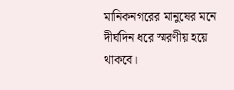মানিকনগরের মানুষের মনে দীর্ঘদিন ধরে স্মরণীয় হয়ে থাকবে।